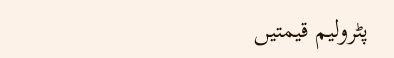پٹرولیم قیمتیں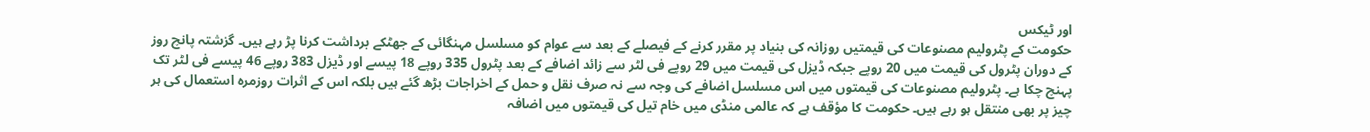اور ٹیکس
حکومت کے پٹرولیم مصنوعات کی قیمتیں روزانہ کی بنیاد پر مقرر کرنے کے فیصلے کے بعد سے عوام کو مسلسل مہنگائی کے جھٹکے برداشت کرنا پڑ رہے ہیں۔ گزشتہ پانچ روز کے دوران پٹرول کی قیمت میں 20 روپے جبکہ ڈیزل کی قیمت میں 29 روپے فی لٹر سے زائد اضافے کے بعد پٹرول 335 روپے 18 پیسے اور ڈیزل 383 روپے 46 پیسے فی لٹر تک پہنچ چکا ہے۔ پٹرولیم مصنوعات کی قیمتوں میں اس مسلسل اضافے کی وجہ سے نہ صرف نقل و حمل کے اخراجات بڑھ گئے ہیں بلکہ اس کے اثرات روزمرہ استعمال کی ہر چیز پر بھی منتقل ہو رہے ہیں۔ حکومت کا مؤقف ہے کہ عالمی منڈی میں خام تیل کی قیمتوں میں اضافہ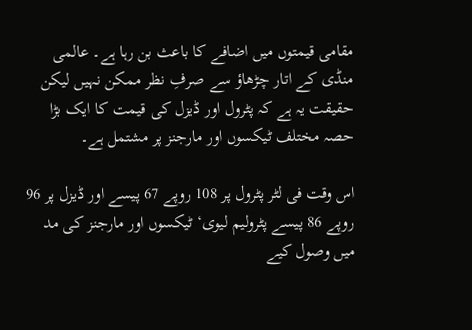مقامی قیمتوں میں اضافے کا باعث بن رہا ہے۔ عالمی منڈی کے اتار چڑھاؤ سے صرفِ نظر ممکن نہیں لیکن حقیقت یہ ہے کہ پٹرول اور ڈیزل کی قیمت کا ایک بڑا حصہ مختلف ٹیکسوں اور مارجنز پر مشتمل ہے۔

اس وقت فی لٹر پٹرول پر 108 روپے 67 پیسے اور ڈیزل پر 96 روپے 86 پیسے پٹرولیم لیوی‘ ٹیکسوں اور مارجنز کی مد میں وصول کیے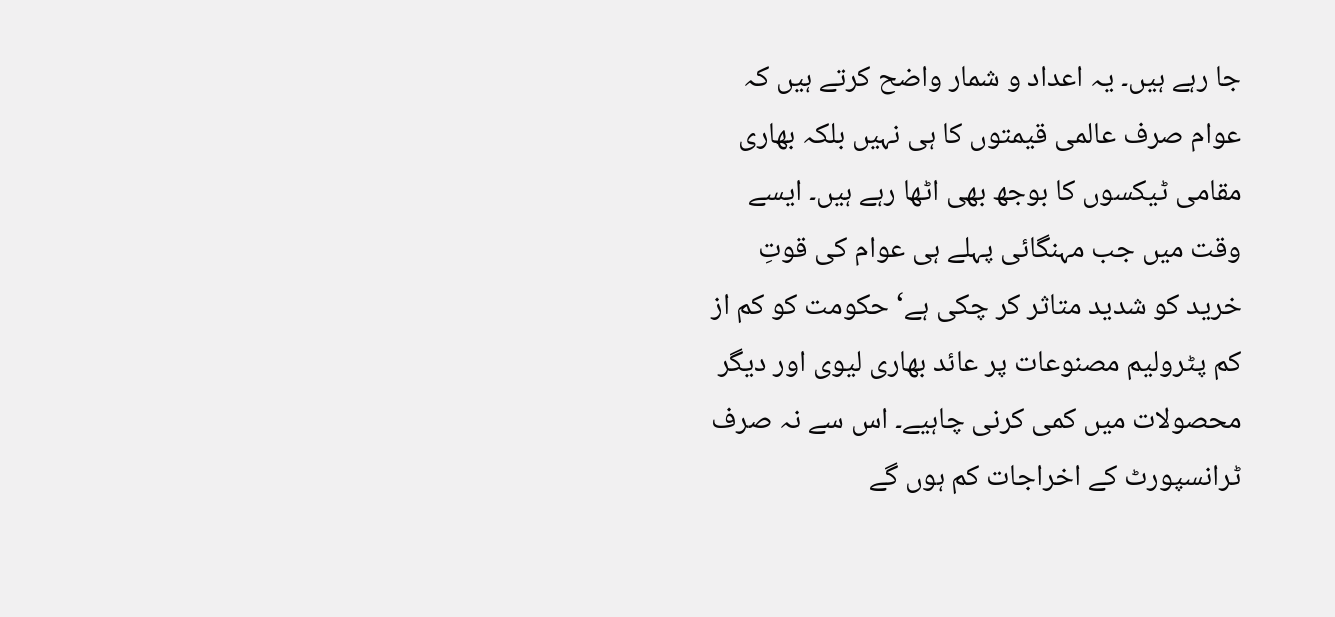جا رہے ہیں۔ یہ اعداد و شمار واضح کرتے ہیں کہ عوام صرف عالمی قیمتوں کا ہی نہیں بلکہ بھاری مقامی ٹیکسوں کا بوجھ بھی اٹھا رہے ہیں۔ ایسے وقت میں جب مہنگائی پہلے ہی عوام کی قوتِ خرید کو شدید متاثر کر چکی ہے‘ حکومت کو کم از کم پٹرولیم مصنوعات پر عائد بھاری لیوی اور دیگر محصولات میں کمی کرنی چاہیے۔ اس سے نہ صرف ٹرانسپورٹ کے اخراجات کم ہوں گے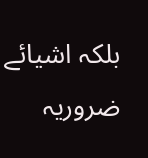بلکہ اشیائے ضروریہ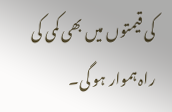کی قیمتوں میں بھی کمی کی راہ ہموار ہو گی۔